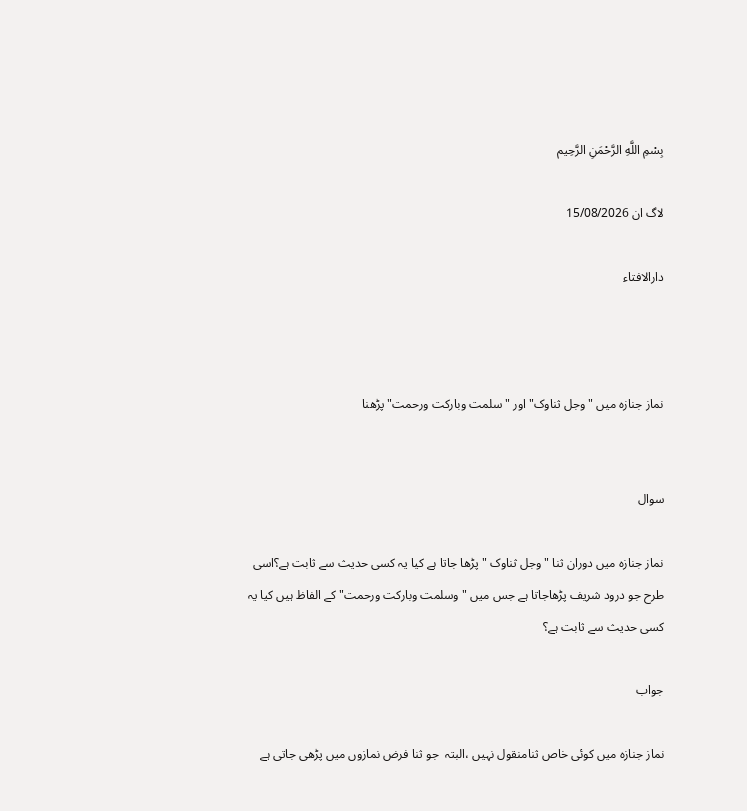بِسْمِ اللَّهِ الرَّحْمَنِ الرَّحِيم

لاگ ان 15/08/2026

دارالافتاء



نماز جنازہ میں "وجل ثناوک"اور "سلمت وبارکت ورحمت"پڑھنا


سوال

نماز جنازہ میں دوران ثنا "وجل ثناوک " پڑھا جاتا ہے کیا یہ کسی حدیث سے ثابت ہے؟اسی طرح جو درود شریف پڑھاجاتا ہے جس میں "وسلمت وبارکت ورحمت" کے الفاظ ہیں کیا یہ کسی حدیث سے ثابت ہے؟

جواب

نماز جنازہ میں کوئی خاص ثنامنقول نہیں ،البتہ  جو ثنا فرض نمازوں میں پڑھی جاتی ہے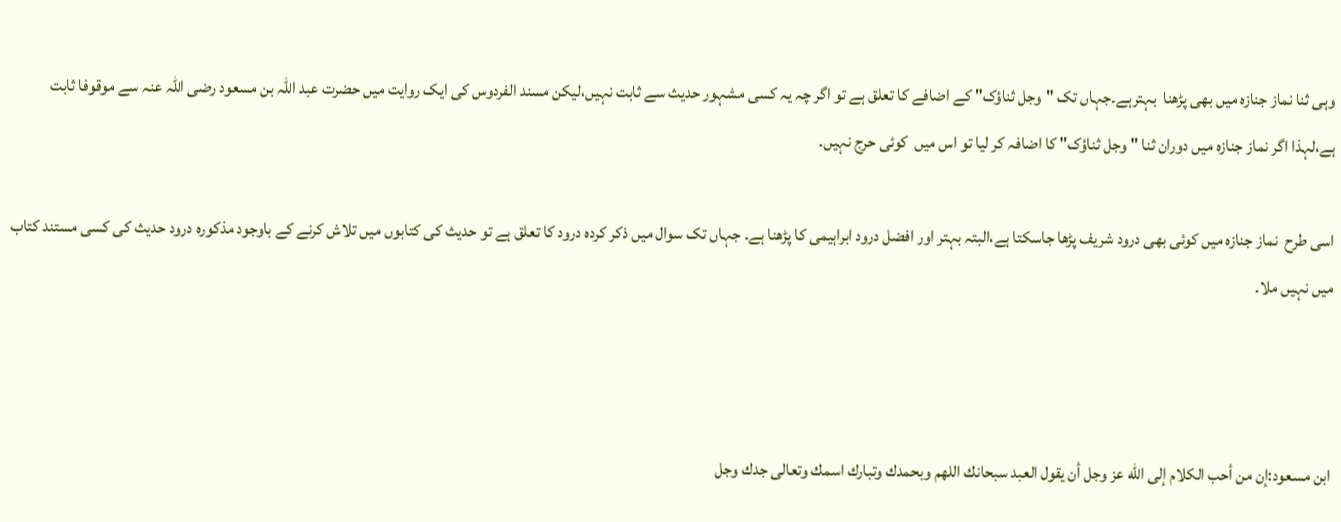وہی ثنا نماز جنازہ میں بھی پڑھنا  بہترہے۔جہاں تک "وجل ثناؤک" کے اضافے کا تعلق ہے تو اگر چہ یہ کسی مشہور حدیث سے ثابت نہیں،ليكن مسند الفردوس کی ایک روایت میں حضرت عبد اللہ بن مسعود رضی اللہ عنہ سے موقوفا ثابت ہے،لہذا اگر نماز جنازہ میں دوران ثنا "وجل ثناؤک" کا اضافہ کر لیا تو اس میں  کوئی حرج نہیں۔

اسی طرح  نماز جنازہ میں کوئی بھی درود شریف پڑھا جاسکتا ہے،البتہ بہتر اور افضل درود ابراہیمی کا پڑھنا ہے۔ جہاں تک سوال میں ذکر کردہ درود کا تعلق ہے تو حدیث کی کتابوں میں تلاش کرنے کے باوجود مذکورہ درود حدیث کی کسی مستند کتاب میں نہیں ملا۔



ابن مسعود:إن من أحب الكلام إلى الله عز وجل أن يقول العبد سبحانك اللهم وبحمدك وتبارك اسمك وتعالى جدك وجل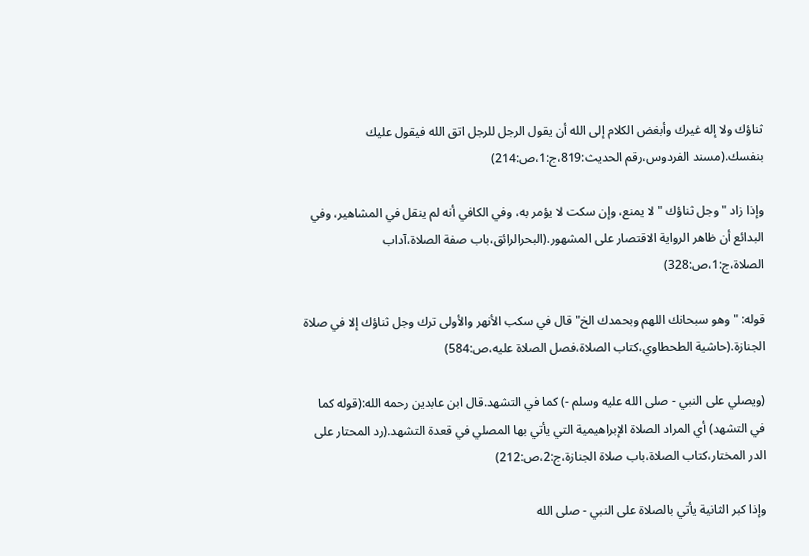ثناؤك ولا إله غيرك وأبغض الكلام إلى الله أن يقول الرجل للرجل اتق الله فيقول عليك بنفسك.(مسند الفردوس،رقم الحديث:819،ج:1،ص:214)

وإذا زاد " وجل ‌ثناؤك " لا يمنع، وإن سكت لا يؤمر به، وفي الكافي أنه لم ينقل في المشاهير، وفي البدائع أن ظاهر الرواية الاقتصار على المشهور.(البحرالرائق،باب صفة الصلاة،آداب الصلاة،ج:1،ص:328)

قوله: "وهو سبحانك اللهم وبحمدك الخ" قال في سكب الأنهر والأولى ترك ‌وجل ‌ثناؤك إلا في صلاة الجنازة.(حاشية الطحطاوي،كتاب الصلاة،فصل الصلاة عليه،ص:584)

(ويصلي ‌على ‌النبي - صلى الله عليه وسلم -) كما في التشهد.قال ابن عابدين رحمه الله:(قوله كما في التشهد) أي المراد الصلاة الإبراهيمية التي يأتي بها المصلي في قعدة التشهد.(رد المحتار على الدر المختار،كتاب الصلاة،باب صلاة الجنازة،ج:2،ص:212)

وإذا كبر الثانية يأتي بالصلاة على النبي - صلى الله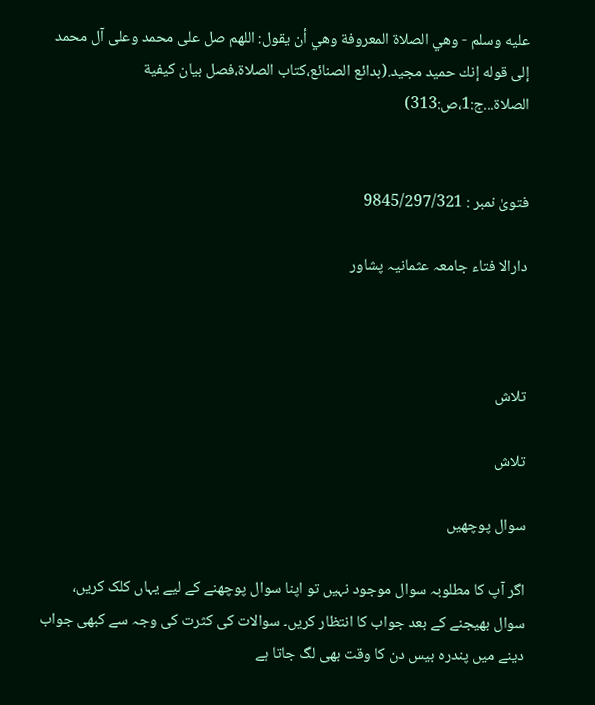عليه وسلم - وهي ‌الصلاة ‌المعروفة وهي أن يقول: اللهم صل على محمد وعلى آل محمد إلى قوله إنك حميد مجيد.(بدائع الصنائع،كتاب الصلاة،فصل بيان كيفية الصلاة...ج:1،ص:313)


فتویٰ نمبر : 9845/297/321

دارالا فتاء جامعہ عثمانیہ پشاور



تلاش

تلاش

سوال پوچھیں

اگر آپ کا مطلوبہ سوال موجود نہیں تو اپنا سوال پوچھنے کے لیے یہاں کلک کریں، سوال بھیجنے کے بعد جواب کا انتظار کریں۔ سوالات کی کثرت کی وجہ سے کبھی جواب دینے میں پندرہ بیس دن کا وقت بھی لگ جاتا ہے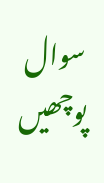سوال پوچھیں